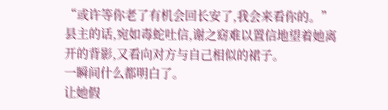“或许等你老了有机会回长安了,我会来看你的。”
县主的话,宛如毒蛇吐信,谢之窈难以置信地望着她离开的背影,又看向对方与自己相似的裙子。
一瞬间什么都明白了。
让她假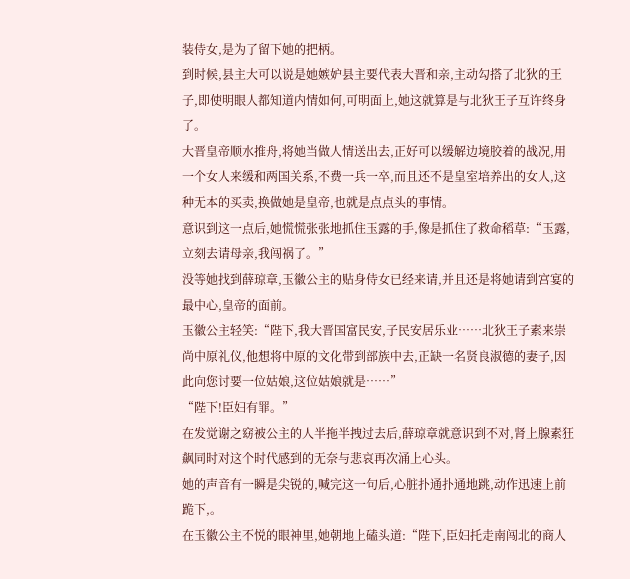装侍女,是为了留下她的把柄。
到时候,县主大可以说是她嫉妒县主要代表大晋和亲,主动勾搭了北狄的王子,即使明眼人都知道内情如何,可明面上,她这就算是与北狄王子互许终身了。
大晋皇帝顺水推舟,将她当做人情送出去,正好可以缓解边境胶着的战况,用一个女人来缓和两国关系,不费一兵一卒,而且还不是皇室培养出的女人,这种无本的买卖,换做她是皇帝,也就是点点头的事情。
意识到这一点后,她慌慌张张地抓住玉露的手,像是抓住了救命稻草:“玉露,立刻去请母亲,我闯祸了。”
没等她找到薛琼章,玉徽公主的贴身侍女已经来请,并且还是将她请到宫宴的最中心,皇帝的面前。
玉徽公主轻笑:“陛下,我大晋国富民安,子民安居乐业……北狄王子素来崇尚中原礼仪,他想将中原的文化带到部族中去,正缺一名贤良淑德的妻子,因此向您讨要一位姑娘,这位姑娘就是……”
“陛下!臣妇有罪。”
在发觉谢之窈被公主的人半拖半拽过去后,薛琼章就意识到不对,肾上腺素狂飙同时对这个时代感到的无奈与悲哀再次涌上心头。
她的声音有一瞬是尖锐的,喊完这一句后,心脏扑通扑通地跳,动作迅速上前跪下,。
在玉徽公主不悦的眼神里,她朝地上磕头道:“陛下,臣妇托走南闯北的商人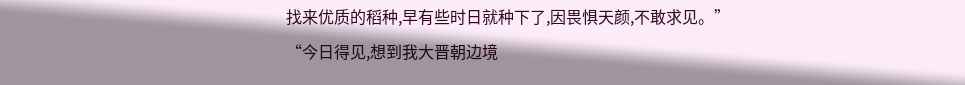找来优质的稻种,早有些时日就种下了,因畏惧天颜,不敢求见。”
“今日得见,想到我大晋朝边境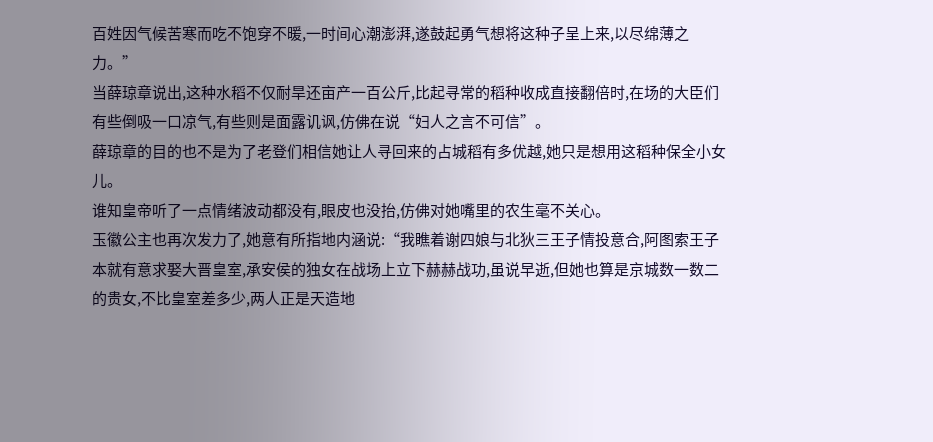百姓因气候苦寒而吃不饱穿不暖,一时间心潮澎湃,遂鼓起勇气想将这种子呈上来,以尽绵薄之力。”
当薛琼章说出,这种水稻不仅耐旱还亩产一百公斤,比起寻常的稻种收成直接翻倍时,在场的大臣们有些倒吸一口凉气,有些则是面露讥讽,仿佛在说“妇人之言不可信”。
薛琼章的目的也不是为了老登们相信她让人寻回来的占城稻有多优越,她只是想用这稻种保全小女儿。
谁知皇帝听了一点情绪波动都没有,眼皮也没抬,仿佛对她嘴里的农生毫不关心。
玉徽公主也再次发力了,她意有所指地内涵说:“我瞧着谢四娘与北狄三王子情投意合,阿图索王子本就有意求娶大晋皇室,承安侯的独女在战场上立下赫赫战功,虽说早逝,但她也算是京城数一数二的贵女,不比皇室差多少,两人正是天造地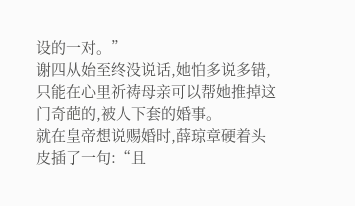设的一对。”
谢四从始至终没说话,她怕多说多错,只能在心里祈祷母亲可以帮她推掉这门奇葩的,被人下套的婚事。
就在皇帝想说赐婚时,薛琼章硬着头皮插了一句:“且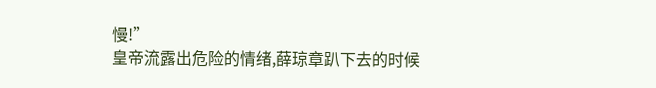慢!”
皇帝流露出危险的情绪,薛琼章趴下去的时候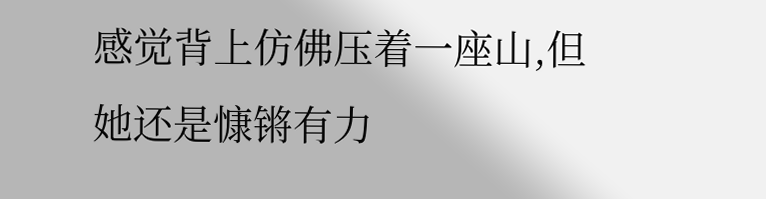感觉背上仿佛压着一座山,但她还是慷锵有力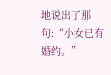地说出了那句:“小女已有婚约。”